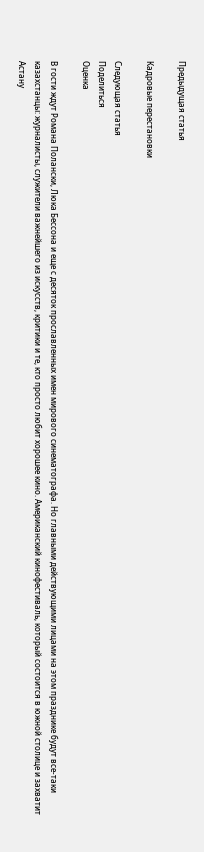Предыдущая статья

Кадровые перестановки

Следующая статья
Поделиться
Оценка

В гости ждут Романа Полански, Люка Бессона и еще с десяток прославленных имен мирового синематографа. Но главными действующими лицами на этом празднике будут все-таки казахстанцы: журналисты, служители важнейшего из искусств, критики и те, кто просто любит хорошее кино. Американский кинофестиваль, который состоится в южной столице и захватит Астану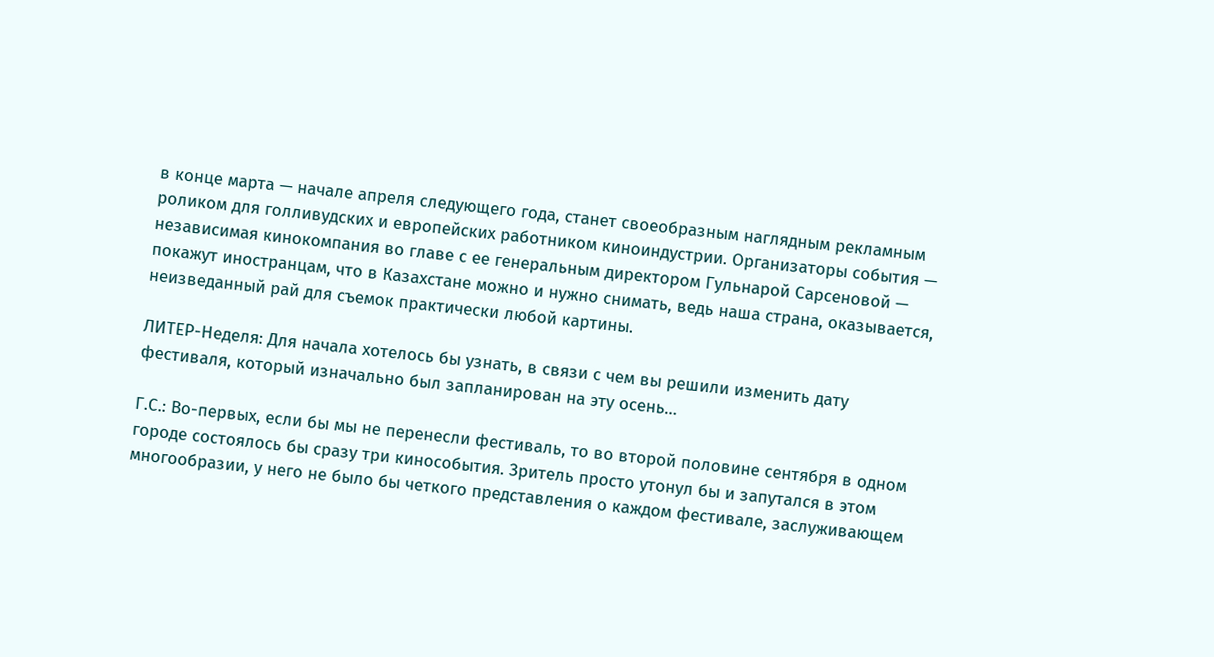в конце марта — начале апреля следующего года, станет своеобразным наглядным рекламным роликом для голливудских и европейских работником киноиндустрии. Организаторы события — независимая кинокомпания во главе с ее генеральным директором Гульнарой Сарсеновой — покажут иностранцам, что в Казахстане можно и нужно снимать, ведь наша страна, оказывается, неизведанный рай для съемок практически любой картины.

ЛИТЕР-Неделя: Для начала хотелось бы узнать, в связи с чем вы решили изменить дату фестиваля, который изначально был запланирован на эту осень…

Г.С.: Во-первых, если бы мы не перенесли фестиваль, то во второй половине сентября в одном городе состоялось бы сразу три кинособытия. Зритель просто утонул бы и запутался в этом многообразии, у него не было бы четкого представления о каждом фестивале, заслуживающем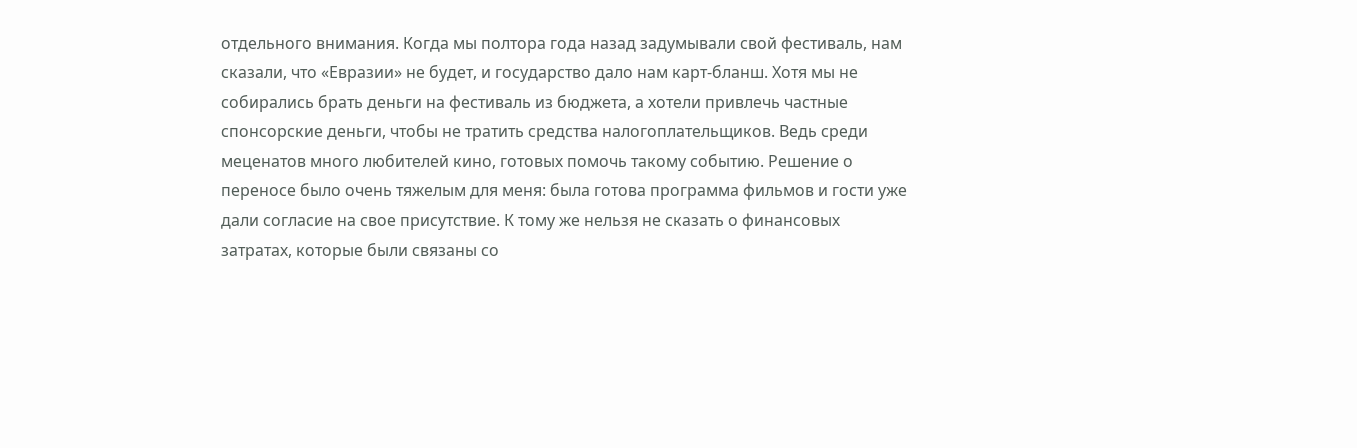отдельного внимания. Когда мы полтора года назад задумывали свой фестиваль, нам сказали, что «Евразии» не будет, и государство дало нам карт-бланш. Хотя мы не собирались брать деньги на фестиваль из бюджета, а хотели привлечь частные спонсорские деньги, чтобы не тратить средства налогоплательщиков. Ведь среди меценатов много любителей кино, готовых помочь такому событию. Решение о переносе было очень тяжелым для меня: была готова программа фильмов и гости уже дали согласие на свое присутствие. К тому же нельзя не сказать о финансовых затратах, которые были связаны со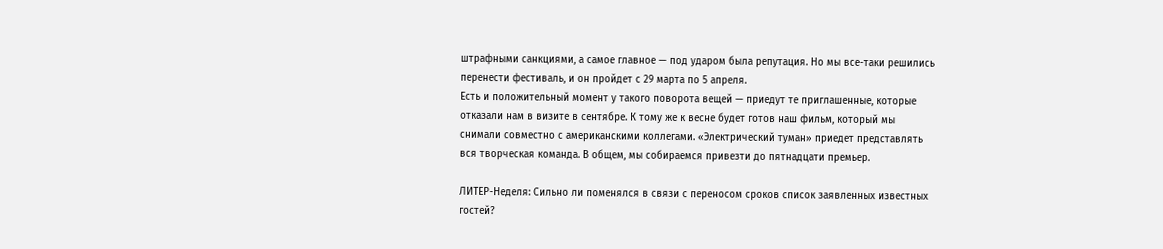штрафными санкциями, а самое главное — под ударом была репутация. Но мы все-таки решились перенести фестиваль, и он пройдет с 29 марта по 5 апреля.
Есть и положительный момент у такого поворота вещей — приедут те приглашенные, которые отказали нам в визите в сентябре. К тому же к весне будет готов наш фильм, который мы снимали совместно с американскими коллегами. «Электрический туман» приедет представлять вся творческая команда. В общем, мы собираемся привезти до пятнадцати премьер.

ЛИТЕР-Неделя: Сильно ли поменялся в связи с переносом сроков список заявленных известных гостей?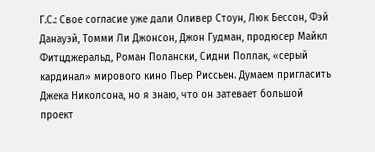Г.С.: Свое согласие уже дали Оливер Стоун, Люк Бессон, Фэй Данауэй, Томми Ли Джонсон, Джон Гудман, продюсер Майкл Фитцджеральд, Роман Полански, Сидни Поллак, «серый кардинал» мирового кино Пьер Риссьен. Думаем пригласить Джека Николсона, но я знаю, что он затевает большой проект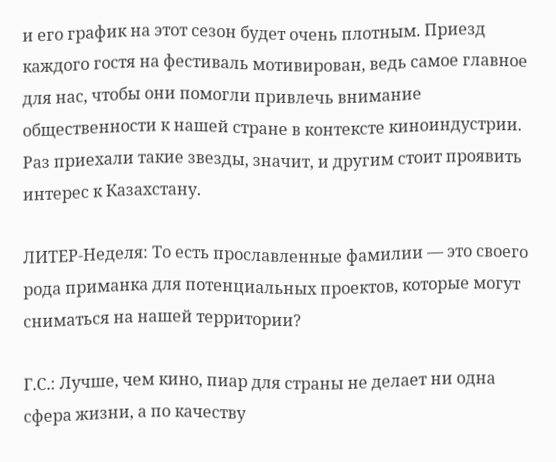и его график на этот сезон будет очень плотным. Приезд каждого гостя на фестиваль мотивирован, ведь самое главное для нас, чтобы они помогли привлечь внимание общественности к нашей стране в контексте киноиндустрии. Раз приехали такие звезды, значит, и другим стоит проявить интерес к Казахстану.

ЛИТЕР-Неделя: То есть прославленные фамилии — это своего рода приманка для потенциальных проектов, которые могут сниматься на нашей территории?

Г.С.: Лучше, чем кино, пиар для страны не делает ни одна сфера жизни, а по качеству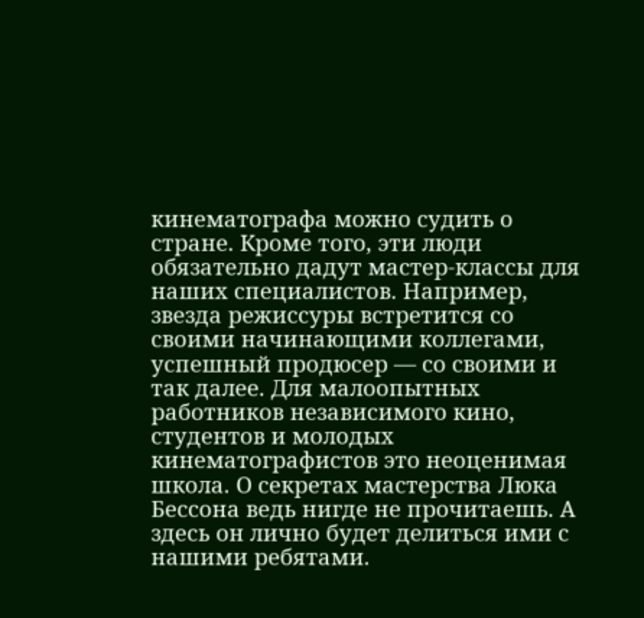кинематографа можно судить о стране. Кроме того, эти люди обязательно дадут мастер-классы для наших специалистов. Например, звезда режиссуры встретится со своими начинающими коллегами, успешный продюсер — со своими и так далее. Для малоопытных работников независимого кино, студентов и молодых кинематографистов это неоценимая школа. О секретах мастерства Люка Бессона ведь нигде не прочитаешь. А здесь он лично будет делиться ими с нашими ребятами.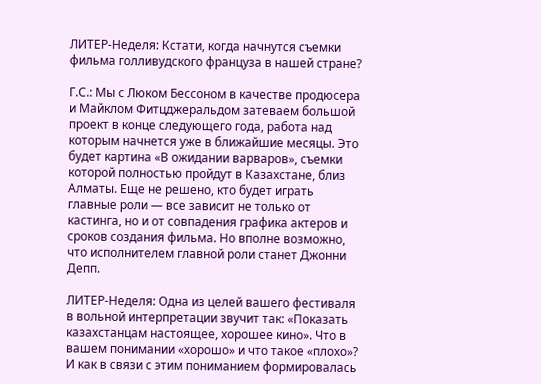ЛИТЕР-Неделя: Кстати, когда начнутся съемки фильма голливудского француза в нашей стране?

Г.С.: Мы с Люком Бессоном в качестве продюсера и Майклом Фитцджеральдом затеваем большой проект в конце следующего года, работа над которым начнется уже в ближайшие месяцы. Это будет картина «В ожидании варваров», съемки которой полностью пройдут в Казахстане, близ Алматы. Еще не решено, кто будет играть главные роли — все зависит не только от кастинга, но и от совпадения графика актеров и сроков создания фильма. Но вполне возможно, что исполнителем главной роли станет Джонни Депп.

ЛИТЕР-Неделя: Одна из целей вашего фестиваля в вольной интерпретации звучит так: «Показать казахстанцам настоящее, хорошее кино». Что в вашем понимании «хорошо» и что такое «плохо»? И как в связи с этим пониманием формировалась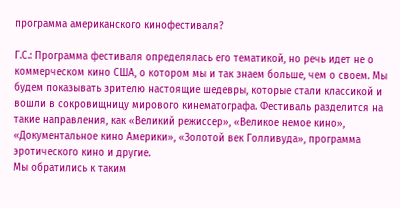программа американского кинофестиваля?

Г.С.: Программа фестиваля определялась его тематикой, но речь идет не о коммерческом кино США, о котором мы и так знаем больше, чем о своем. Мы будем показывать зрителю настоящие шедевры, которые стали классикой и вошли в сокровищницу мирового кинематографа. Фестиваль разделится на такие направления, как «Великий режиссер», «Великое немое кино», «Документальное кино Америки», «Золотой век Голливуда», программа эротического кино и другие.
Мы обратились к таким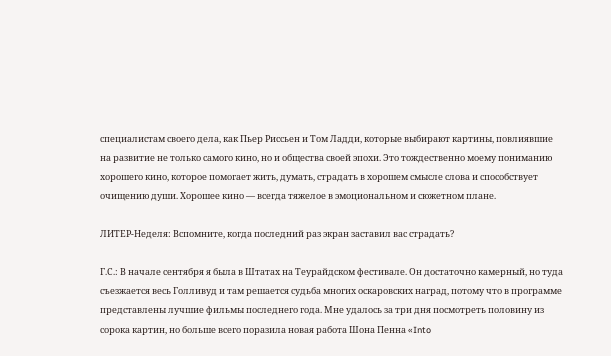специалистам своего дела, как Пьер Риссьен и Том Ладди, которые выбирают картины, повлиявшие на развитие не только самого кино, но и общества своей эпохи. Это тождественно моему пониманию хорошего кино, которое помогает жить, думать, страдать в хорошем смысле слова и способствует очищению души. Хорошее кино — всегда тяжелое в эмоциональном и сюжетном плане.

ЛИТЕР-Неделя: Вспомните, когда последний раз экран заставил вас страдать?

Г.С.: В начале сентября я была в Штатах на Теурайдском фестивале. Он достаточно камерный, но туда съезжается весь Голливуд и там решается судьба многих оскаровских наград, потому что в программе представлены лучшие фильмы последнего года. Мне удалось за три дня посмотреть половину из сорока картин, но больше всего поразила новая работа Шона Пенна «Into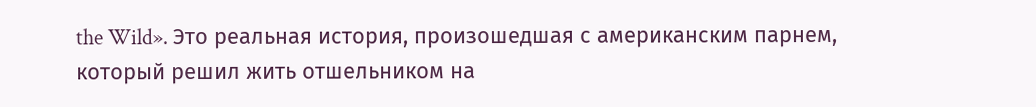the Wild». Это реальная история, произошедшая с американским парнем, который решил жить отшельником на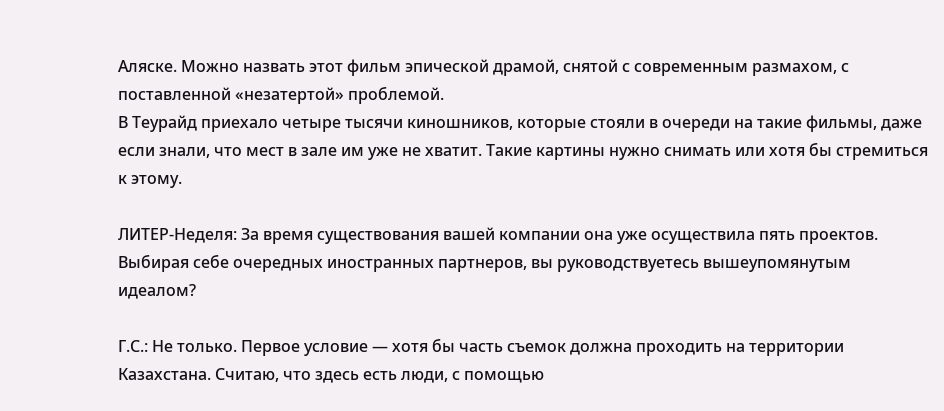Аляске. Можно назвать этот фильм эпической драмой, снятой с современным размахом, с поставленной «незатертой» проблемой.
В Теурайд приехало четыре тысячи киношников, которые стояли в очереди на такие фильмы, даже если знали, что мест в зале им уже не хватит. Такие картины нужно снимать или хотя бы стремиться к этому.

ЛИТЕР-Неделя: За время существования вашей компании она уже осуществила пять проектов. Выбирая себе очередных иностранных партнеров, вы руководствуетесь вышеупомянутым идеалом?

Г.С.: Не только. Первое условие — хотя бы часть съемок должна проходить на территории Казахстана. Считаю, что здесь есть люди, с помощью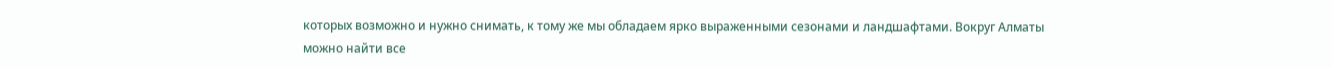которых возможно и нужно снимать, к тому же мы обладаем ярко выраженными сезонами и ландшафтами. Вокруг Алматы можно найти все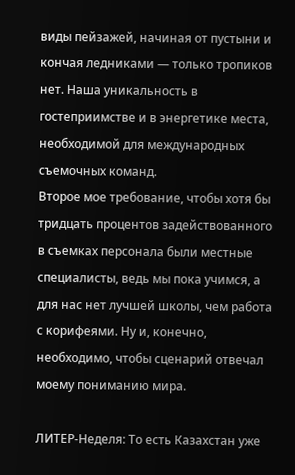виды пейзажей, начиная от пустыни и кончая ледниками — только тропиков нет. Наша уникальность в гостеприимстве и в энергетике места, необходимой для международных съемочных команд.
Второе мое требование, чтобы хотя бы тридцать процентов задействованного в съемках персонала были местные специалисты, ведь мы пока учимся, а для нас нет лучшей школы, чем работа с корифеями. Ну и, конечно, необходимо, чтобы сценарий отвечал моему пониманию мира.

ЛИТЕР-Неделя: То есть Казахстан уже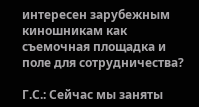интересен зарубежным киношникам как съемочная площадка и поле для сотрудничества?

Г.С.: Сейчас мы заняты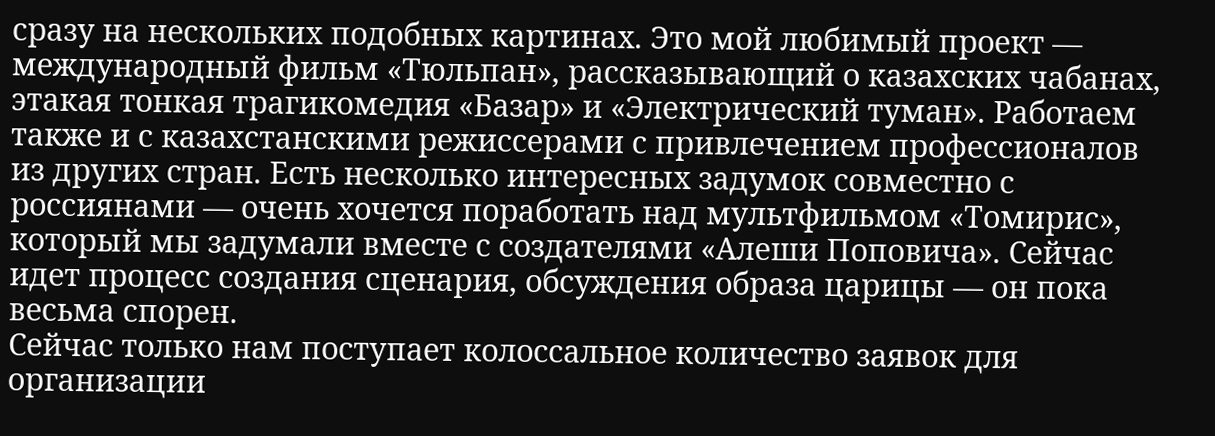сразу на нескольких подобных картинах. Это мой любимый проект — международный фильм «Тюльпан», рассказывающий о казахских чабанах, этакая тонкая трагикомедия «Базар» и «Электрический туман». Работаем также и с казахстанскими режиссерами с привлечением профессионалов из других стран. Есть несколько интересных задумок совместно с россиянами — очень хочется поработать над мультфильмом «Томирис», который мы задумали вместе с создателями «Алеши Поповича». Сейчас идет процесс создания сценария, обсуждения образа царицы — он пока весьма спорен.
Сейчас только нам поступает колоссальное количество заявок для организации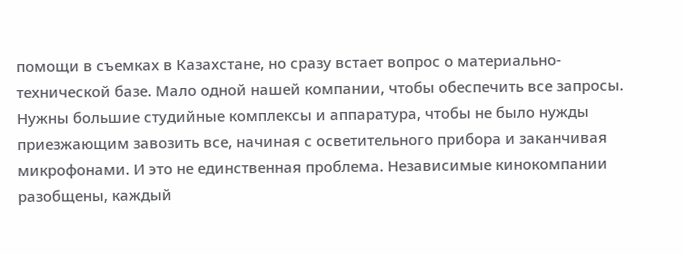помощи в съемках в Казахстане, но сразу встает вопрос о материально-технической базе. Мало одной нашей компании, чтобы обеспечить все запросы.
Нужны большие студийные комплексы и аппаратура, чтобы не было нужды приезжающим завозить все, начиная с осветительного прибора и заканчивая микрофонами. И это не единственная проблема. Независимые кинокомпании разобщены, каждый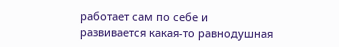работает сам по себе и развивается какая-то равнодушная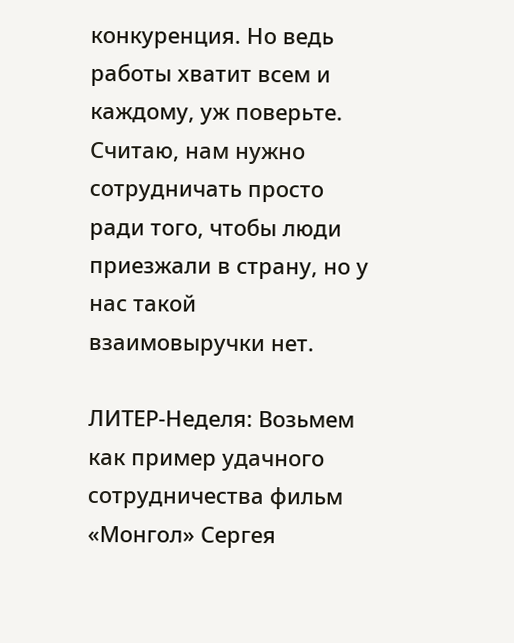конкуренция. Но ведь работы хватит всем и каждому, уж поверьте. Считаю, нам нужно сотрудничать просто ради того, чтобы люди приезжали в страну, но у нас такой взаимовыручки нет.

ЛИТЕР-Неделя: Возьмем как пример удачного сотрудничества фильм «Монгол» Сергея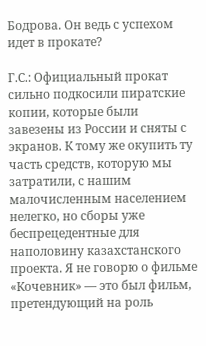Бодрова. Он ведь с успехом идет в прокате?

Г.С.: Официальный прокат сильно подкосили пиратские копии, которые были завезены из России и сняты с экранов. К тому же окупить ту часть средств, которую мы затратили, с нашим малочисленным населением нелегко, но сборы уже беспрецедентные для наполовину казахстанского проекта. Я не говорю о фильме «Кочевник» — это был фильм, претендующий на роль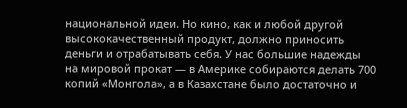национальной идеи. Но кино, как и любой другой высококачественный продукт, должно приносить деньги и отрабатывать себя. У нас большие надежды на мировой прокат — в Америке собираются делать 700 копий «Монгола», а в Казахстане было достаточно и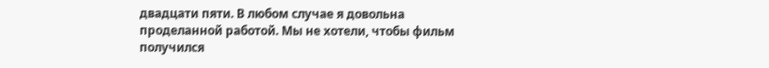двадцати пяти. В любом случае я довольна проделанной работой. Мы не хотели, чтобы фильм получился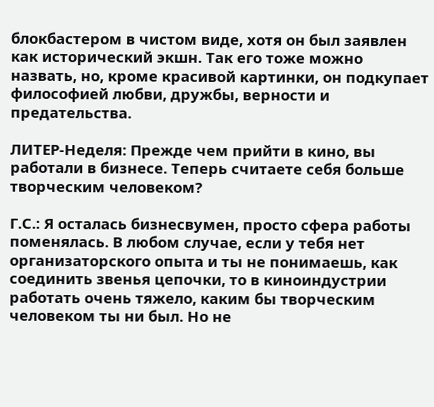блокбастером в чистом виде, хотя он был заявлен как исторический экшн. Так его тоже можно назвать, но, кроме красивой картинки, он подкупает философией любви, дружбы, верности и предательства.

ЛИТЕР-Неделя: Прежде чем прийти в кино, вы работали в бизнесе. Теперь считаете себя больше творческим человеком?

Г.С.: Я осталась бизнесвумен, просто сфера работы поменялась. В любом случае, если у тебя нет организаторского опыта и ты не понимаешь, как соединить звенья цепочки, то в киноиндустрии работать очень тяжело, каким бы творческим человеком ты ни был. Но не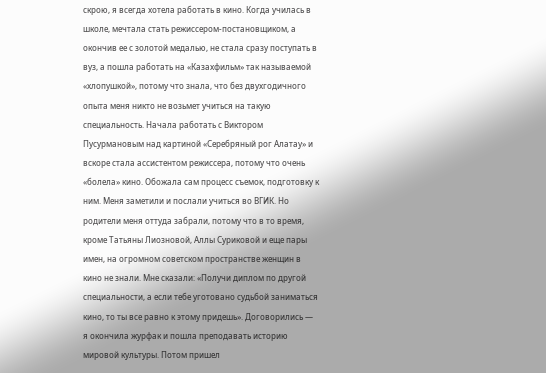скрою, я всегда хотела работать в кино. Когда училась в школе, мечтала стать режиссером-постановщиком, а окончив ее с золотой медалью, не стала сразу поступать в вуз, а пошла работать на «Казахфильм» так называемой «хлопушкой», потому что знала, что без двухгодичного опыта меня никто не возьмет учиться на такую специальность. Начала работать с Виктором Пусурмановым над картиной «Серебряный рог Алатау» и вскоре стала ассистентом режиссера, потому что очень «болела» кино. Обожала сам процесс съемок, подготовку к ним. Меня заметили и послали учиться во ВГИК. Но родители меня оттуда забрали, потому что в то время, кроме Татьяны Лиозновой, Аллы Суриковой и еще пары имен, на огромном советском пространстве женщин в кино не знали. Мне сказали: «Получи диплом по другой специальности, а если тебе уготовано судьбой заниматься кино, то ты все равно к этому придешь». Договорились — я окончила журфак и пошла преподавать историю мировой культуры. Потом пришел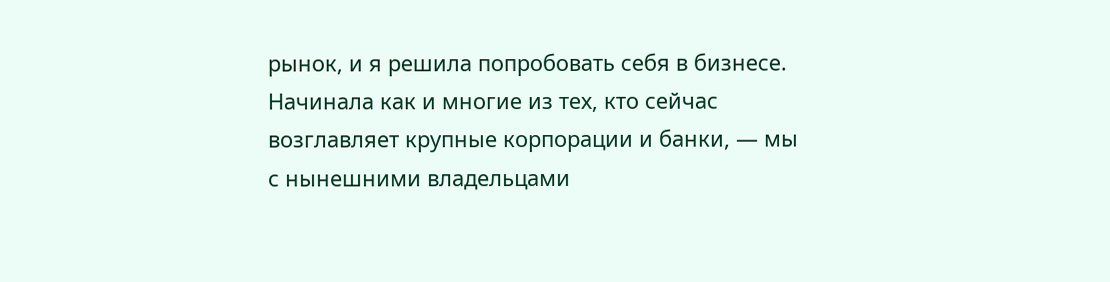рынок, и я решила попробовать себя в бизнесе. Начинала как и многие из тех, кто сейчас возглавляет крупные корпорации и банки, — мы с нынешними владельцами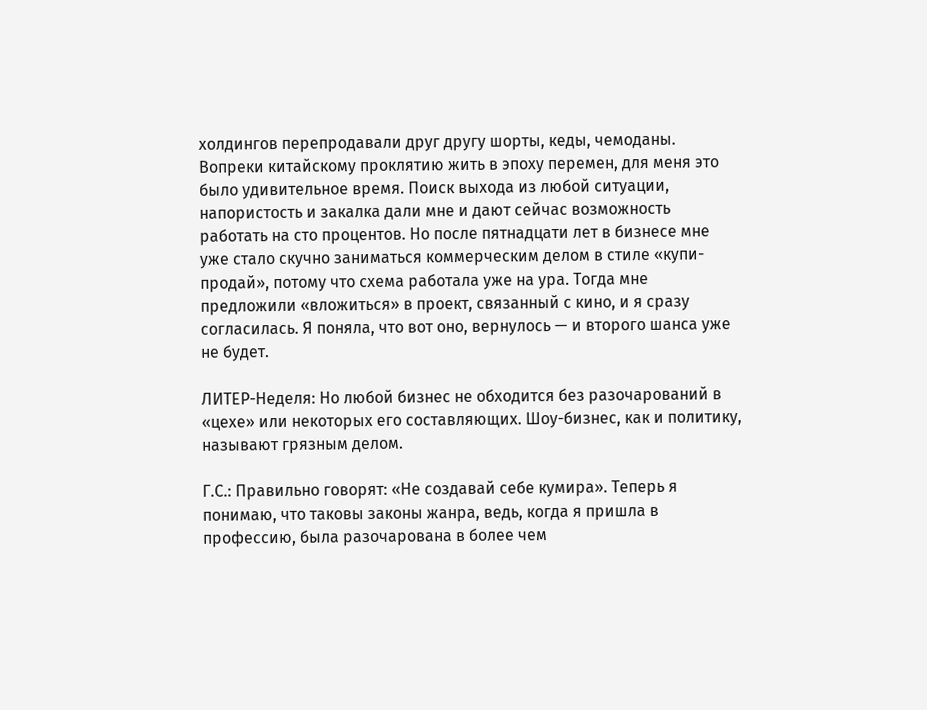холдингов перепродавали друг другу шорты, кеды, чемоданы. Вопреки китайскому проклятию жить в эпоху перемен, для меня это было удивительное время. Поиск выхода из любой ситуации, напористость и закалка дали мне и дают сейчас возможность работать на сто процентов. Но после пятнадцати лет в бизнесе мне уже стало скучно заниматься коммерческим делом в стиле «купи-продай», потому что схема работала уже на ура. Тогда мне предложили «вложиться» в проект, связанный с кино, и я сразу согласилась. Я поняла, что вот оно, вернулось — и второго шанса уже не будет.

ЛИТЕР-Неделя: Но любой бизнес не обходится без разочарований в «цехе» или некоторых его составляющих. Шоу-бизнес, как и политику, называют грязным делом.

Г.С.: Правильно говорят: «Не создавай себе кумира». Теперь я понимаю, что таковы законы жанра, ведь, когда я пришла в профессию, была разочарована в более чем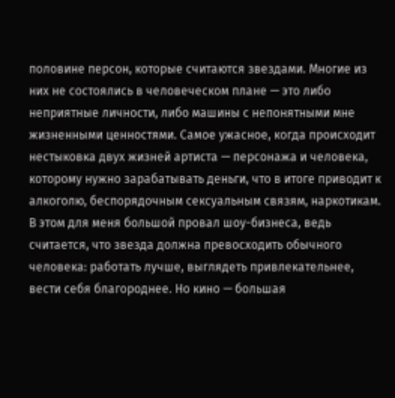половине персон, которые считаются звездами. Многие из них не состоялись в человеческом плане — это либо неприятные личности, либо машины с непонятными мне жизненными ценностями. Самое ужасное, когда происходит нестыковка двух жизней артиста — персонажа и человека, которому нужно зарабатывать деньги, что в итоге приводит к алкоголю, беспорядочным сексуальным связям, наркотикам. В этом для меня большой провал шоу-бизнеса, ведь считается, что звезда должна превосходить обычного человека: работать лучше, выглядеть привлекательнее, вести себя благороднее. Но кино — большая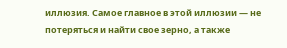иллюзия. Самое главное в этой иллюзии — не потеряться и найти свое зерно, а также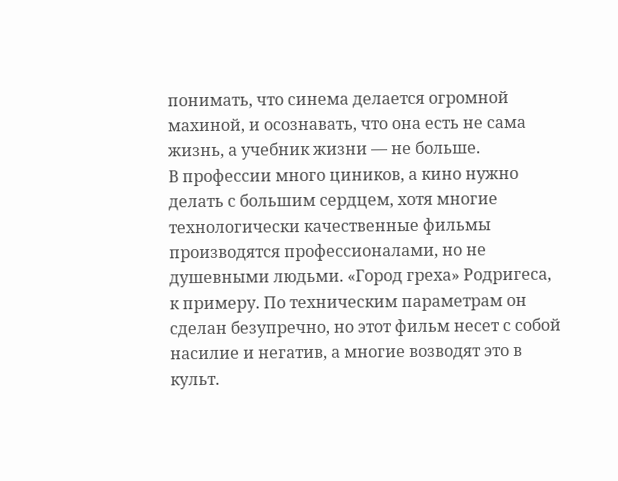понимать, что синема делается огромной махиной, и осознавать, что она есть не сама жизнь, а учебник жизни — не больше.
В профессии много циников, а кино нужно делать с большим сердцем, хотя многие технологически качественные фильмы производятся профессионалами, но не душевными людьми. «Город греха» Родригеса, к примеру. По техническим параметрам он сделан безупречно, но этот фильм несет с собой насилие и негатив, а многие возводят это в культ.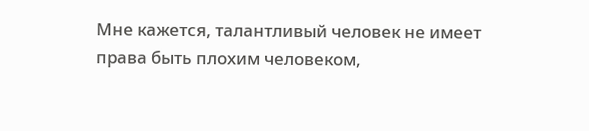Мне кажется, талантливый человек не имеет права быть плохим человеком,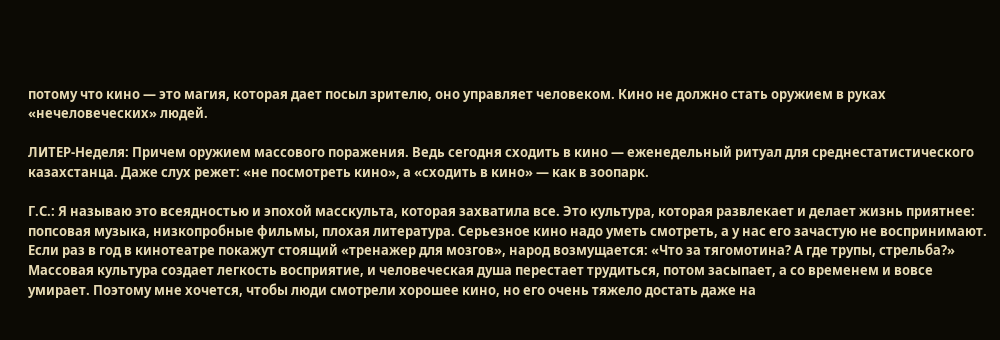потому что кино — это магия, которая дает посыл зрителю, оно управляет человеком. Кино не должно стать оружием в руках «нечеловеческих» людей.

ЛИТЕР-Неделя: Причем оружием массового поражения. Ведь сегодня сходить в кино — еженедельный ритуал для среднестатистического казахстанца. Даже слух режет: «не посмотреть кино», а «сходить в кино» — как в зоопарк.

Г.С.: Я называю это всеядностью и эпохой масскульта, которая захватила все. Это культура, которая развлекает и делает жизнь приятнее: попсовая музыка, низкопробные фильмы, плохая литература. Серьезное кино надо уметь смотреть, а у нас его зачастую не воспринимают. Если раз в год в кинотеатре покажут стоящий «тренажер для мозгов», народ возмущается: «Что за тягомотина? А где трупы, стрельба?» Массовая культура создает легкость восприятие, и человеческая душа перестает трудиться, потом засыпает, а со временем и вовсе умирает. Поэтому мне хочется, чтобы люди смотрели хорошее кино, но его очень тяжело достать даже на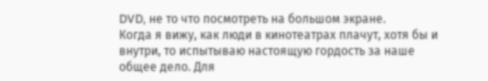DVD, не то что посмотреть на большом экране.
Когда я вижу, как люди в кинотеатрах плачут, хотя бы и внутри, то испытываю настоящую гордость за наше общее дело. Для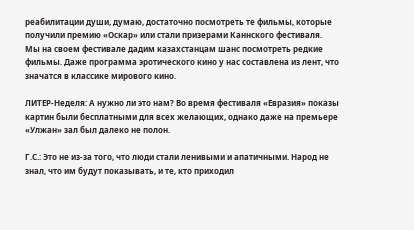реабилитации души, думаю, достаточно посмотреть те фильмы, которые получили премию «Оскар» или стали призерами Каннского фестиваля.
Мы на своем фестивале дадим казахстанцам шанс посмотреть редкие фильмы. Даже программа эротического кино у нас составлена из лент, что значатся в классике мирового кино.

ЛИТЕР-Неделя: А нужно ли это нам? Во время фестиваля «Евразия» показы картин были бесплатными для всех желающих, однако даже на премьере «Улжан» зал был далеко не полон.

Г.С.: Это не из-за того, что люди стали ленивыми и апатичными. Народ не знал, что им будут показывать, и те, кто приходил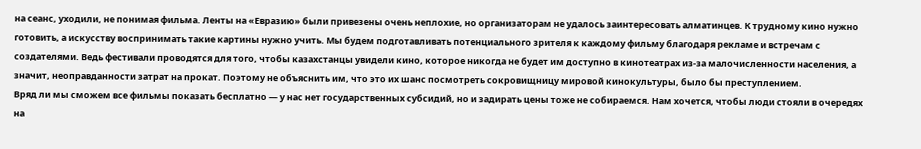на сеанс, уходили, не понимая фильма. Ленты на «Евразию» были привезены очень неплохие, но организаторам не удалось заинтересовать алматинцев. К трудному кино нужно готовить, а искусству воспринимать такие картины нужно учить. Мы будем подготавливать потенциального зрителя к каждому фильму благодаря рекламе и встречам с создателями. Ведь фестивали проводятся для того, чтобы казахстанцы увидели кино, которое никогда не будет им доступно в кинотеатрах из-за малочисленности населения, а значит, неоправданности затрат на прокат. Поэтому не объяснить им, что это их шанс посмотреть сокровищницу мировой кинокультуры, было бы преступлением.
Вряд ли мы сможем все фильмы показать бесплатно — у нас нет государственных субсидий, но и задирать цены тоже не собираемся. Нам хочется, чтобы люди стояли в очередях на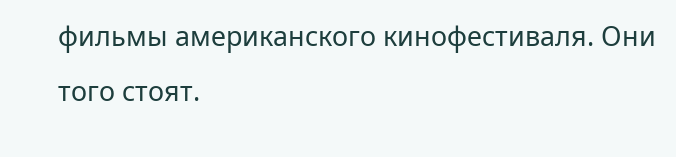фильмы американского кинофестиваля. Они того стоят.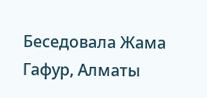Беседовала Жама Гафур, Алматы